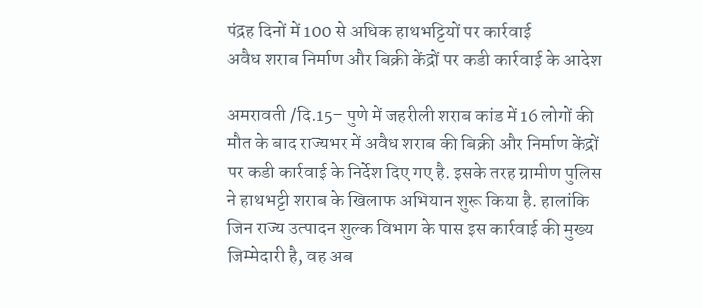पंद्रह दिनों में 100 से अधिक हाथभट्टियों पर कार्रवाई
अवैध शराब निर्माण और बिक्री केंद्रों पर कडी कार्रवाई के आदेश

अमरावती /दि.15– पुणे में जहरीली शराब कांड में 16 लोगों की मौत के बाद राज्यभर में अवैध शराब की बिक्री और निर्माण केंद्रों पर कडी कार्रवाई के निर्देश दिए गए है. इसके तरह ग्रामीण पुलिस ने हाथभट्टी शराब के खिलाफ अभियान शुरू किया है. हालांकि जिन राज्य उत्पादन शुल्क विभाग के पास इस कार्रवाई की मुख्य जिम्मेदारी है, वह अब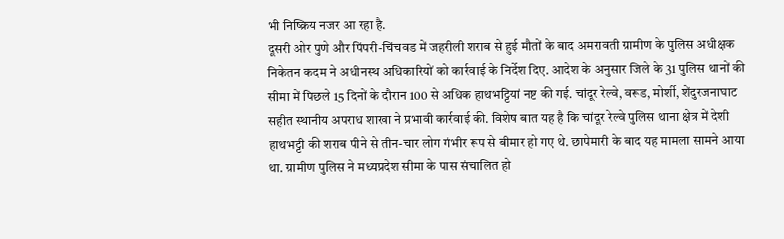भी निष्क्रिय नजर आ रहा है.
दूसरी ओर पुणे और पिंपरी-चिंचवड में जहरीली शराब से हुई मौतों के बाद अमरावती ग्रामीण के पुलिस अधीक्षक निकेतन कदम ने अधीनस्थ अधिकारियों को कार्रवाई के निर्देश दिए. आदेश के अनुसार जिले के 31 पुलिस थानों की सीमा में पिछले 15 दिनों के दौरान 100 से अधिक हाथभट्टियां नष्ट की गई. चांदूर रेल्वे, वरूड, मोर्शी, शेंदुरजनाघाट सहीत स्थानीय अपराध शाखा ने प्रभावी कार्रवाई की. विशेष बात यह है कि चांदूर रेल्वे पुलिस थाना क्षेत्र में देशी हाथभट्टी की शराब पीने से तीन-चार लोग गंभीर रूप से बीमार हो गए थे. छापेमारी के बाद यह मामला सामने आया था. ग्रामीण पुलिस ने मध्यप्रदेश सीमा के पास संचालित हो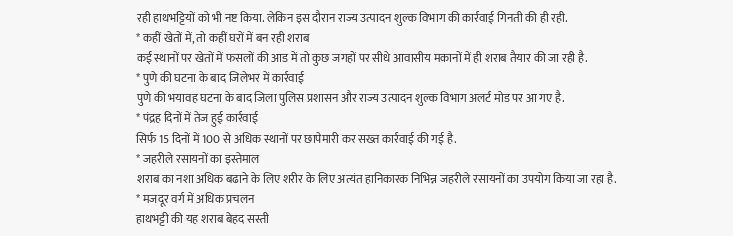रही हाथभट्टियों को भी नष्ट किया. लेकिन इस दौरान राज्य उत्पादन शुल्क विभाग की कार्रवाई गिनती की ही रही.
* कहीं खेतों में, तो कहीं घरों में बन रही शराब
कई स्थानों पर खेतों में फसलों की आड में तो कुछ जगहों पर सीधे आवासीय मकानों में ही शराब तैयार की जा रही है.
* पुणे की घटना के बाद जिलेभर में कार्रवाई
पुणे की भयावह घटना के बाद जिला पुलिस प्रशासन और राज्य उत्पादन शुल्क विभाग अलर्ट मोड पर आ गए है.
* पंद्रह दिनों में तेज हुई कार्रवाई
सिर्फ 15 दिनों में 100 से अधिक स्थानों पर छापेमारी कर सख्त कार्रवाई की गई है.
* जहरीले रसायनों का इस्तेमाल
शराब का नशा अधिक बढाने के लिए शरीर के लिए अत्यंत हानिकारक निभिन्न जहरीले रसायनों का उपयोग किया जा रहा है.
* मजदूर वर्ग में अधिक प्रचलन
हाथभट्टी की यह शराब बेहद सस्ती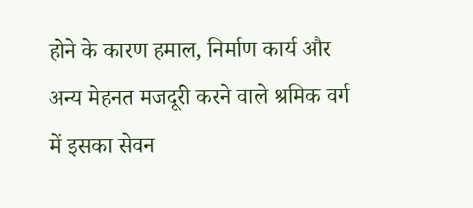होने के कारण हमाल, निर्माण कार्य और अन्य मेहनत मजदूरी करने वाले श्रमिक वर्ग में इसका सेवन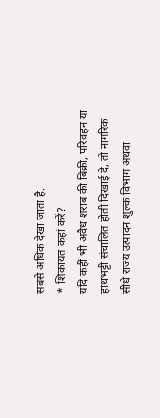सबसे अधिक देखा जाता है.
* शिकायत कहां करें?
यदि कहीं भी अवैध शराब की बिक्री, परिवहन या हाथभट्टी संचालित होती दिखाई दे, तो नागरिक सीधे राज्य उत्पादन शुल्क विभाग अथवा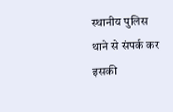स्थानीय पुलिस थाने से संपर्क कर इसकी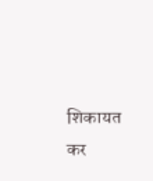शिकायत कर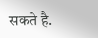सकते है.